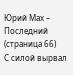Юрий Мах – Последний (страница 66)
С силой вырвал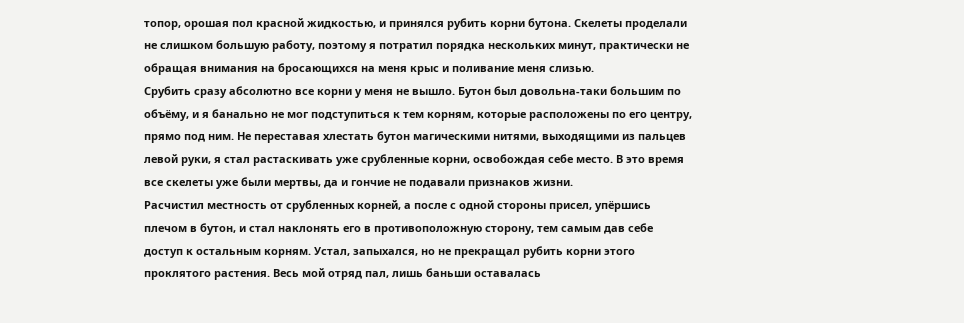топор, орошая пол красной жидкостью, и принялся рубить корни бутона. Скелеты проделали не слишком большую работу, поэтому я потратил порядка нескольких минут, практически не обращая внимания на бросающихся на меня крыс и поливание меня слизью.
Срубить сразу абсолютно все корни у меня не вышло. Бутон был довольна-таки большим по объёму, и я банально не мог подступиться к тем корням, которые расположены по его центру, прямо под ним. Не переставая хлестать бутон магическими нитями, выходящими из пальцев левой руки, я стал растаскивать уже срубленные корни, освобождая себе место. В это время все скелеты уже были мертвы, да и гончие не подавали признаков жизни.
Расчистил местность от срубленных корней, а после с одной стороны присел, упёршись плечом в бутон, и стал наклонять его в противоположную сторону, тем самым дав себе доступ к остальным корням. Устал, запыхался, но не прекращал рубить корни этого проклятого растения. Весь мой отряд пал, лишь баньши оставалась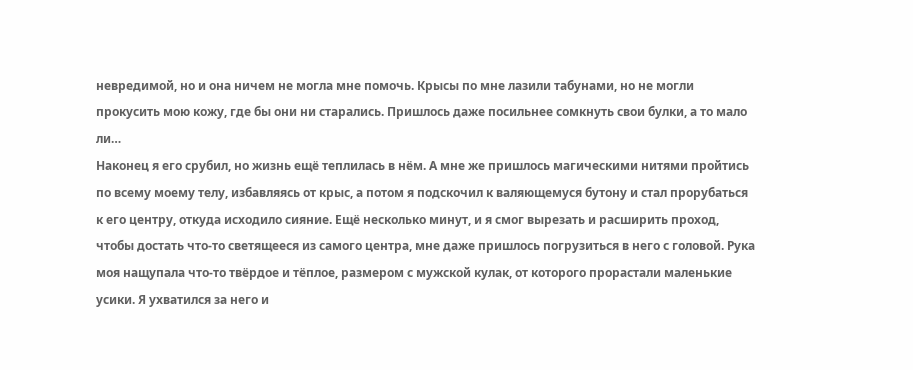невредимой, но и она ничем не могла мне помочь. Крысы по мне лазили табунами, но не могли прокусить мою кожу, где бы они ни старались. Пришлось даже посильнее сомкнуть свои булки, а то мало ли…
Наконец я его срубил, но жизнь ещё теплилась в нём. А мне же пришлось магическими нитями пройтись по всему моему телу, избавляясь от крыс, а потом я подскочил к валяющемуся бутону и стал прорубаться к его центру, откуда исходило сияние. Ещё несколько минут, и я смог вырезать и расширить проход, чтобы достать что-то светящееся из самого центра, мне даже пришлось погрузиться в него с головой. Рука моя нащупала что-то твёрдое и тёплое, размером с мужской кулак, от которого прорастали маленькие усики. Я ухватился за него и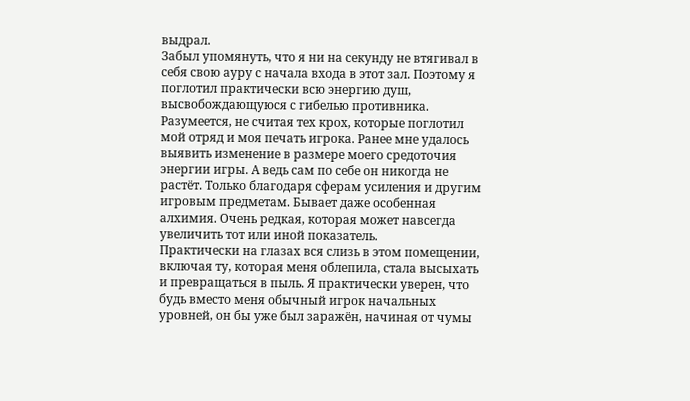выдрал.
Забыл упомянуть, что я ни на секунду не втягивал в себя свою ауру с начала входа в этот зал. Поэтому я поглотил практически всю энергию душ, высвобождающуюся с гибелью противника. Разумеется, не считая тех крох, которые поглотил мой отряд и моя печать игрока. Ранее мне удалось выявить изменение в размере моего средоточия энергии игры. А ведь сам по себе он никогда не растёт. Только благодаря сферам усиления и другим игровым предметам. Бывает даже особенная алхимия. Очень редкая, которая может навсегда увеличить тот или иной показатель.
Практически на глазах вся слизь в этом помещении, включая ту, которая меня облепила, стала высыхать и превращаться в пыль. Я практически уверен, что будь вместо меня обычный игрок начальных уровней, он бы уже был заражён, начиная от чумы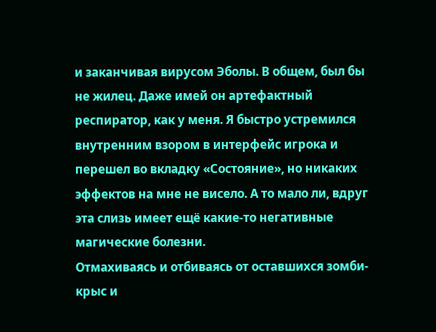и заканчивая вирусом Эболы. В общем, был бы не жилец. Даже имей он артефактный респиратор, как у меня. Я быстро устремился внутренним взором в интерфейс игрока и перешел во вкладку «Состояние», но никаких эффектов на мне не висело. А то мало ли, вдруг эта слизь имеет ещё какие-то негативные магические болезни.
Отмахиваясь и отбиваясь от оставшихся зомби-крыс и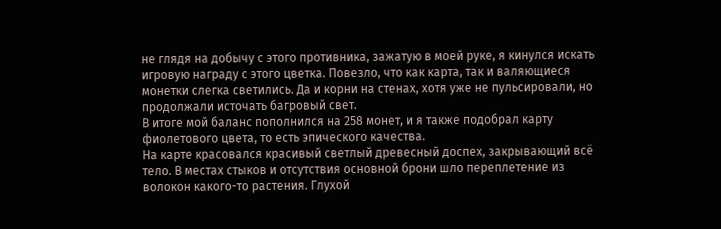не глядя на добычу с этого противника, зажатую в моей руке, я кинулся искать игровую награду с этого цветка. Повезло, что как карта, так и валяющиеся монетки слегка светились. Да и корни на стенах, хотя уже не пульсировали, но продолжали источать багровый свет.
В итоге мой баланс пополнился на 258 монет, и я также подобрал карту фиолетового цвета, то есть эпического качества.
На карте красовался красивый светлый древесный доспех, закрывающий всё тело. В местах стыков и отсутствия основной брони шло переплетение из волокон какого-то растения. Глухой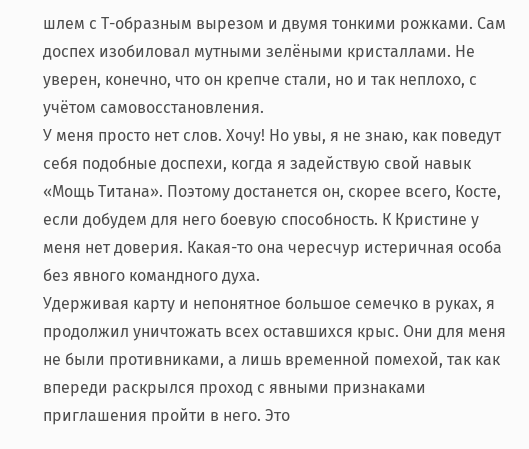шлем с Т-образным вырезом и двумя тонкими рожками. Сам доспех изобиловал мутными зелёными кристаллами. Не уверен, конечно, что он крепче стали, но и так неплохо, с учётом самовосстановления.
У меня просто нет слов. Хочу! Но увы, я не знаю, как поведут себя подобные доспехи, когда я задействую свой навык «Мощь Титана». Поэтому достанется он, скорее всего, Косте, если добудем для него боевую способность. К Кристине у меня нет доверия. Какая-то она чересчур истеричная особа без явного командного духа.
Удерживая карту и непонятное большое семечко в руках, я продолжил уничтожать всех оставшихся крыс. Они для меня не были противниками, а лишь временной помехой, так как впереди раскрылся проход с явными признаками приглашения пройти в него. Это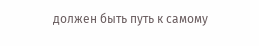должен быть путь к самому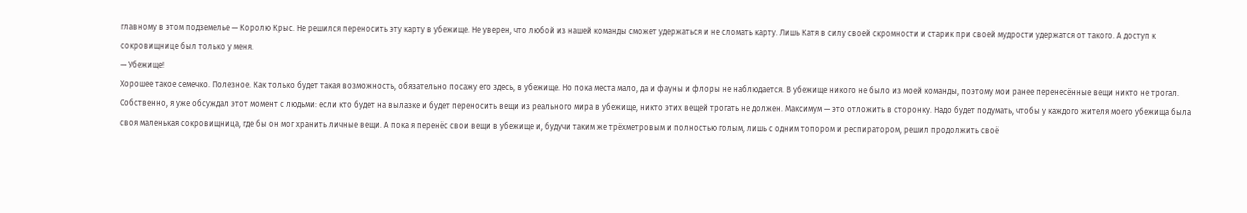главному в этом подземелье — Королю Крыс. Не решился переносить эту карту в убежище. Не уверен, что любой из нашей команды сможет удержаться и не сломать карту. Лишь Катя в силу своей скромности и старик при своей мудрости удержатся от такого. А доступ к сокровищнице был только у меня.
— Убежище!
Хорошее такое семечко. Полезное. Как только будет такая возможность, обязательно посажу его здесь, в убежище. Но пока места мало, да и фауны и флоры не наблюдается. В убежище никого не было из моей команды, поэтому мои ранее перенесённые вещи никто не трогал. Собственно, я уже обсуждал этот момент с людьми: если кто будет на вылазке и будет переносить вещи из реального мира в убежище, никто этих вещей трогать не должен. Максимум — это отложить в сторонку. Надо будет подумать, чтобы у каждого жителя моего убежища была своя маленькая сокровищница, где бы он мог хранить личные вещи. А пока я перенёс свои вещи в убежище и, будучи таким же трёхметровым и полностью голым, лишь с одним топором и респиратором, решил продолжить своё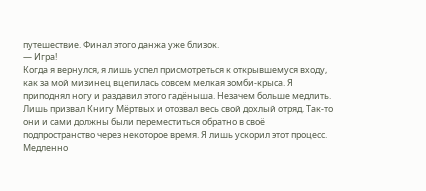путешествие. Финал этого данжа уже близок.
— Игра!
Когда я вернулся, я лишь успел присмотреться к открывшемуся входу, как за мой мизинец вцепилась совсем мелкая зомби-крыса. Я приподнял ногу и раздавил этого гадёныша. Незачем больше медлить. Лишь призвал Книгу Мёртвых и отозвал весь свой дохлый отряд. Так-то они и сами должны были переместиться обратно в своё подпространство через некоторое время. Я лишь ускорил этот процесс.
Медленно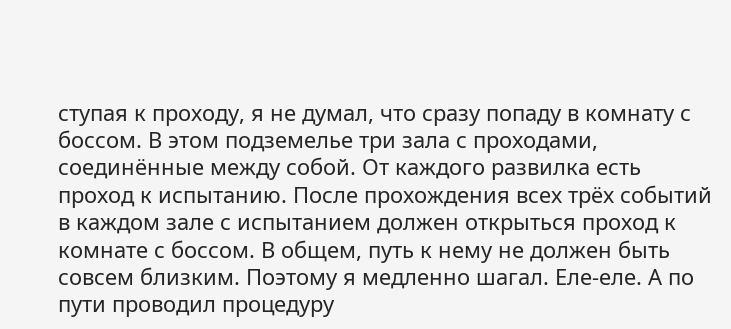ступая к проходу, я не думал, что сразу попаду в комнату с боссом. В этом подземелье три зала с проходами, соединённые между собой. От каждого развилка есть проход к испытанию. После прохождения всех трёх событий в каждом зале с испытанием должен открыться проход к комнате с боссом. В общем, путь к нему не должен быть совсем близким. Поэтому я медленно шагал. Еле-еле. А по пути проводил процедуру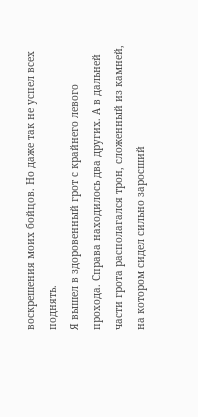воскрешения моих бойцов. Но даже так не успел всех поднять.
Я вышел в здоровенный грот с крайнего левого прохода. Справа находилось два других. А в дальней части грота располагался трон, сложенный из камней, на котором сидел сильно заросший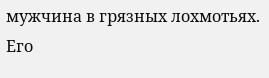мужчина в грязных лохмотьях. Его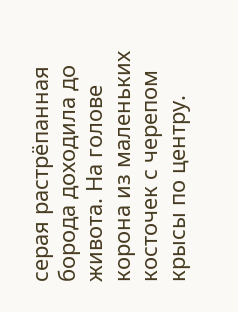серая растрёпанная борода доходила до живота. На голове корона из маленьких косточек с черепом крысы по центру.